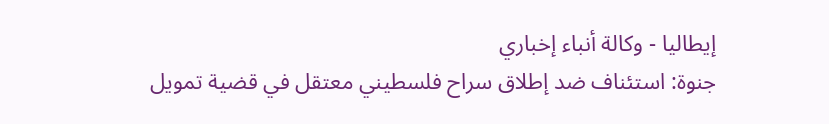إيطاليا - وكالة أنباء إخباري
جنوة: استئناف ضد إطلاق سراح فلسطيني معتقل في قضية تمويل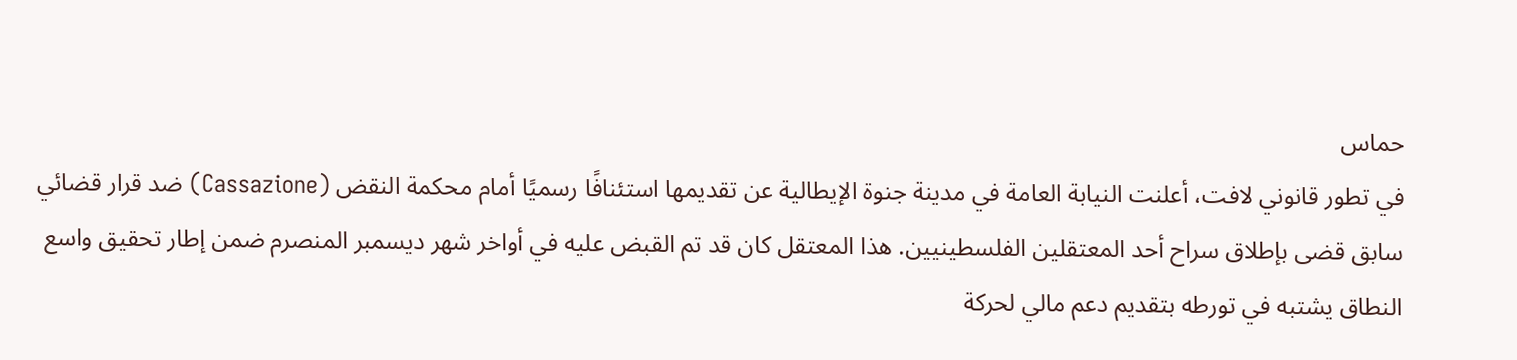حماس
في تطور قانوني لافت، أعلنت النيابة العامة في مدينة جنوة الإيطالية عن تقديمها استئنافًا رسميًا أمام محكمة النقض (Cassazione) ضد قرار قضائي سابق قضى بإطلاق سراح أحد المعتقلين الفلسطينيين. هذا المعتقل كان قد تم القبض عليه في أواخر شهر ديسمبر المنصرم ضمن إطار تحقيق واسع النطاق يشتبه في تورطه بتقديم دعم مالي لحركة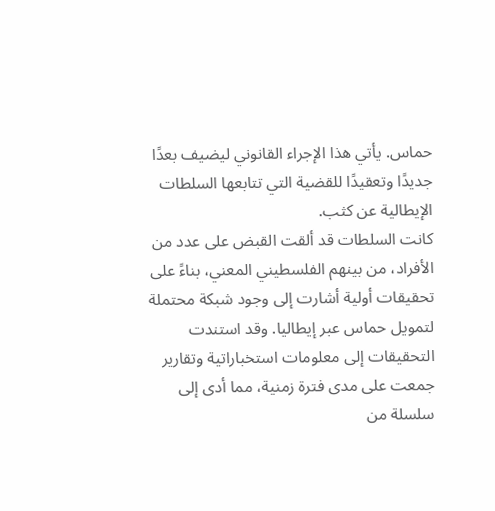حماس. يأتي هذا الإجراء القانوني ليضيف بعدًا جديدًا وتعقيدًا للقضية التي تتابعها السلطات الإيطالية عن كثب.
كانت السلطات قد ألقت القبض على عدد من الأفراد، من بينهم الفلسطيني المعني، بناءً على تحقيقات أولية أشارت إلى وجود شبكة محتملة لتمويل حماس عبر إيطاليا. وقد استندت التحقيقات إلى معلومات استخباراتية وتقارير جمعت على مدى فترة زمنية، مما أدى إلى سلسلة من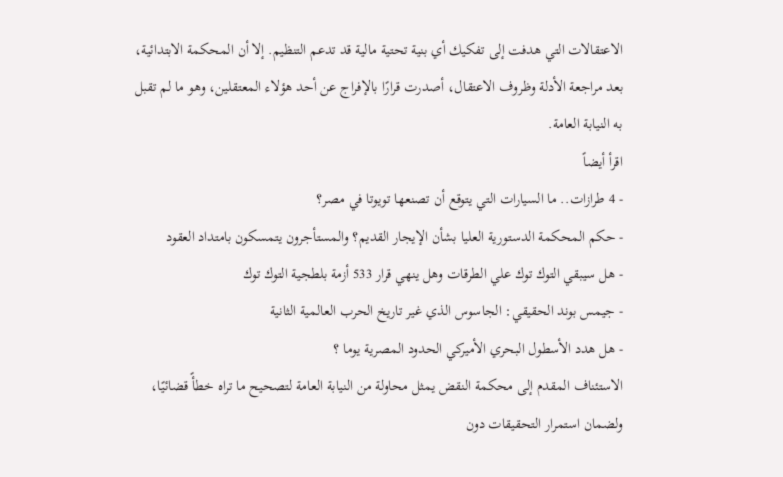الاعتقالات التي هدفت إلى تفكيك أي بنية تحتية مالية قد تدعم التنظيم. إلا أن المحكمة الابتدائية، بعد مراجعة الأدلة وظروف الاعتقال، أصدرت قرارًا بالإفراج عن أحد هؤلاء المعتقلين، وهو ما لم تقبل به النيابة العامة.
اقرأ أيضاً
- 4 طرازات.. ما السيارات التي يتوقع أن تصنعها تويوتا في مصر؟
- حكم المحكمة الدستورية العليا بشأن الإيجار القديم؟ والمستأجرون يتمسكون بامتداد العقود
- هل سيبقي التوك توك علي الطرقات وهل ينهي قرار 533 أزمة بلطجية التوك توك
- جيمس بوند الحقيقي: الجاسوس الذي غير تاريخ الحرب العالمية الثانية
- هل هدد الأسطول البحري الأميركي الحدود المصرية يوما ؟
الاستئناف المقدم إلى محكمة النقض يمثل محاولة من النيابة العامة لتصحيح ما تراه خطأً قضائيًا، ولضمان استمرار التحقيقات دون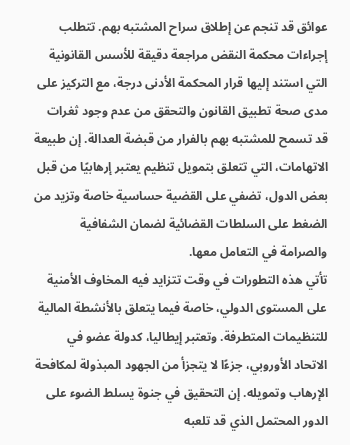عوائق قد تنجم عن إطلاق سراح المشتبه بهم. تتطلب إجراءات محكمة النقض مراجعة دقيقة للأسس القانونية التي استند إليها قرار المحكمة الأدنى درجة، مع التركيز على مدى صحة تطبيق القانون والتحقق من عدم وجود ثغرات قد تسمح للمشتبه بهم بالفرار من قبضة العدالة. إن طبيعة الاتهامات، التي تتعلق بتمويل تنظيم يعتبر إرهابيًا من قبل بعض الدول، تضفي على القضية حساسية خاصة وتزيد من الضغط على السلطات القضائية لضمان الشفافية والصرامة في التعامل معها.
تأتي هذه التطورات في وقت تتزايد فيه المخاوف الأمنية على المستوى الدولي، خاصة فيما يتعلق بالأنشطة المالية للتنظيمات المتطرفة. وتعتبر إيطاليا، كدولة عضو في الاتحاد الأوروبي، جزءًا لا يتجزأ من الجهود المبذولة لمكافحة الإرهاب وتمويله. إن التحقيق في جنوة يسلط الضوء على الدور المحتمل الذي قد تلعبه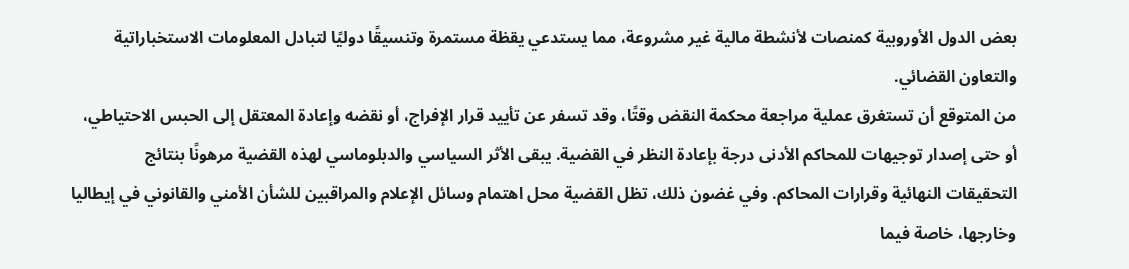بعض الدول الأوروبية كمنصات لأنشطة مالية غير مشروعة، مما يستدعي يقظة مستمرة وتنسيقًا دوليًا لتبادل المعلومات الاستخباراتية والتعاون القضائي.
من المتوقع أن تستغرق عملية مراجعة محكمة النقض وقتًا، وقد تسفر عن تأييد قرار الإفراج، أو نقضه وإعادة المعتقل إلى الحبس الاحتياطي، أو حتى إصدار توجيهات للمحاكم الأدنى درجة بإعادة النظر في القضية. يبقى الأثر السياسي والدبلوماسي لهذه القضية مرهونًا بنتائج التحقيقات النهائية وقرارات المحاكم. وفي غضون ذلك، تظل القضية محل اهتمام وسائل الإعلام والمراقبين للشأن الأمني والقانوني في إيطاليا وخارجها، خاصة فيما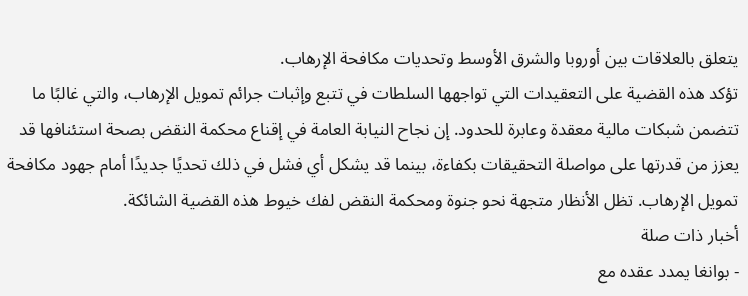يتعلق بالعلاقات بين أوروبا والشرق الأوسط وتحديات مكافحة الإرهاب.
تؤكد هذه القضية على التعقيدات التي تواجهها السلطات في تتبع وإثبات جرائم تمويل الإرهاب، والتي غالبًا ما تتضمن شبكات مالية معقدة وعابرة للحدود. إن نجاح النيابة العامة في إقناع محكمة النقض بصحة استئنافها قد يعزز من قدرتها على مواصلة التحقيقات بكفاءة، بينما قد يشكل أي فشل في ذلك تحديًا جديدًا أمام جهود مكافحة تمويل الإرهاب. تظل الأنظار متجهة نحو جنوة ومحكمة النقض لفك خيوط هذه القضية الشائكة.
أخبار ذات صلة
- بوانغا يمدد عقده مع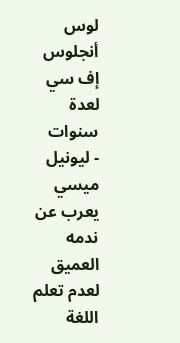لوس أنجلوس إف سي لعدة سنوات
- ليونيل ميسي يعرب عن ندمه العميق لعدم تعلم اللغة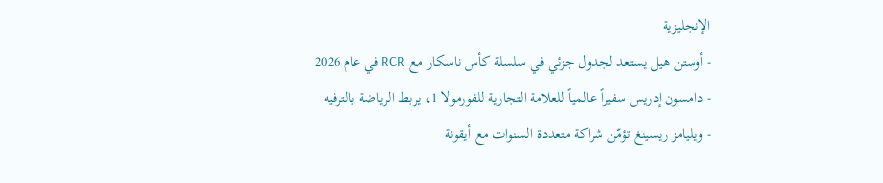الإنجليزية
- أوستن هيل يستعد لجدول جزئي في سلسلة كأس ناسكار مع RCR في عام 2026
- دامسون إدريس سفيراً عالمياً للعلامة التجارية للفورمولا 1، يربط الرياضة بالترفيه
- ويليامز ريسينغ تؤمّن شراكة متعددة السنوات مع أيقونة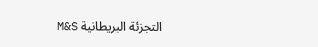التجزئة البريطانية M&S